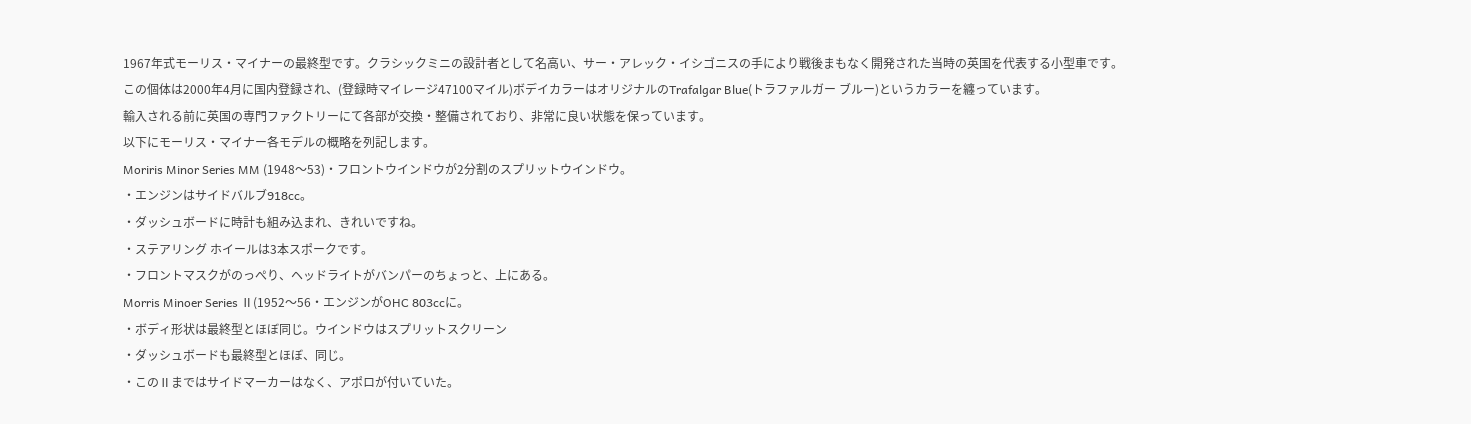1967年式モーリス・マイナーの最終型です。クラシックミニの設計者として名高い、サー・アレック・イシゴニスの手により戦後まもなく開発された当時の英国を代表する小型車です。
この個体は2000年4月に国内登録され、(登録時マイレージ47100マイル)ボデイカラーはオリジナルのTrafalgar Blue(トラファルガー ブルー)というカラーを纏っています。
輸入される前に英国の専門ファクトリーにて各部が交換・整備されており、非常に良い状態を保っています。
以下にモーリス・マイナー各モデルの概略を列記します。
Moriris Minor Series MM (1948〜53)・フロントウインドウが2分割のスプリットウインドウ。
・エンジンはサイドバルブ918cc。
・ダッシュボードに時計も組み込まれ、きれいですね。
・ステアリング ホイールは3本スポークです。
・フロントマスクがのっぺり、ヘッドライトがバンパーのちょっと、上にある。
Morris Minoer Series Ⅱ(1952〜56・エンジンがOHC 803ccに。
・ボディ形状は最終型とほぼ同じ。ウインドウはスプリットスクリーン
・ダッシュボードも最終型とほぼ、同じ。
・このⅡまではサイドマーカーはなく、アポロが付いていた。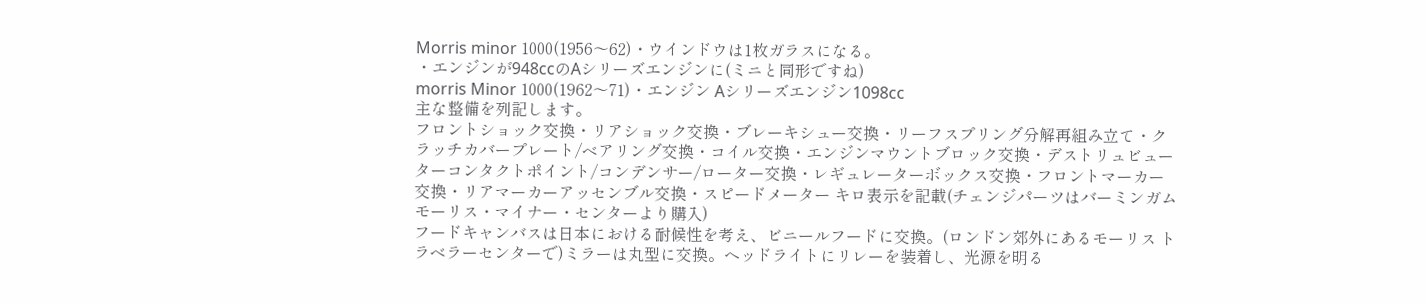Morris minor 1000(1956〜62)・ウインドウは1枚ガラスになる。
・エンジンが948ccのAシリーズエンジンに(ミニと同形ですね)
morris Minor 1000(1962〜71)・エンジン Aシリーズエンジン1098cc
主な整備を列記します。
フロントショック交換・リアショック交換・ブレーキシュー交換・リーフスプリング分解再組み立て・クラッチカバープレート/ベアリング交換・コイル交換・エンジンマウントブロック交換・デストリュビューターコンタクトポイント/コンデンサー/ローター交換・レギュレーターボックス交換・フロントマーカー交換・リアマーカーアッセンブル交換・スピードメーター キロ表示を記載(チェンジパーツはバーミンガム モーリス・マイナー・センターより購入)
フードキャンバスは日本における耐候性を考え、ビニールフードに交換。(ロンドン郊外にあるモーリス トラベラーセンターで)ミラーは丸型に交換。ヘッドライトにリレーを装着し、光源を明る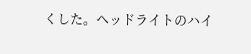くした。ヘッドライトのハイ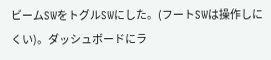ビームSWをトグルSWにした。(フートSWは操作しにくい)。ダッシュボードにラ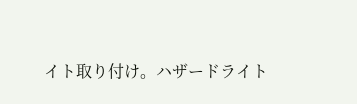イト取り付け。ハザードライト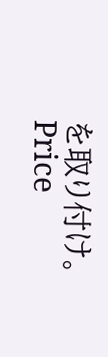を取り付け。
Price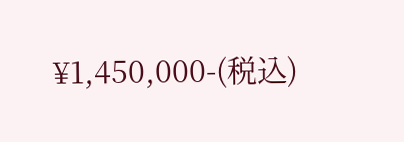¥1,450,000-(税込)